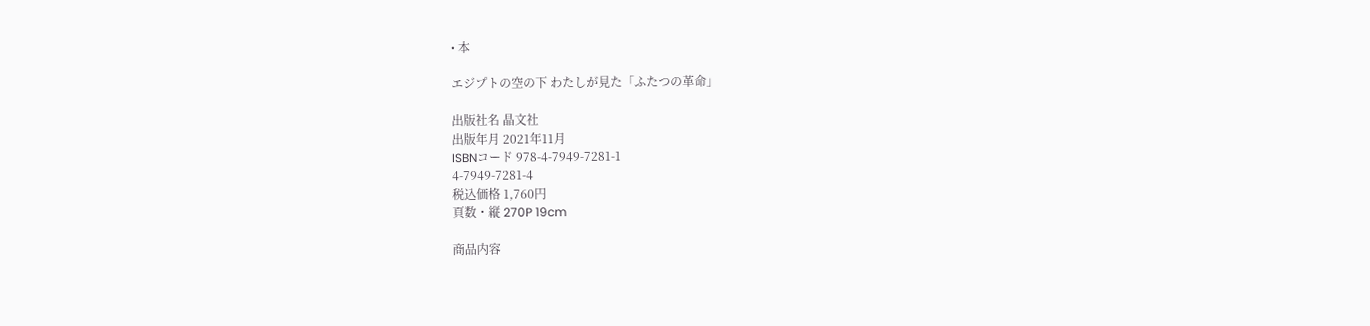• 本

エジプトの空の下 わたしが見た「ふたつの革命」

出版社名 晶文社
出版年月 2021年11月
ISBNコード 978-4-7949-7281-1
4-7949-7281-4
税込価格 1,760円
頁数・縦 270P 19cm

商品内容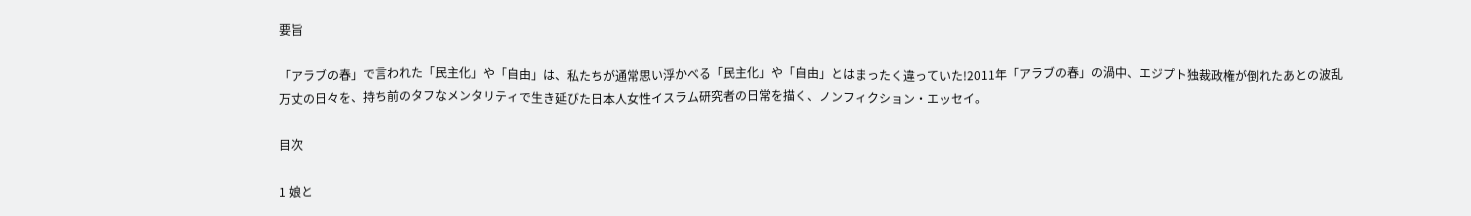要旨

「アラブの春」で言われた「民主化」や「自由」は、私たちが通常思い浮かべる「民主化」や「自由」とはまったく違っていた!2011年「アラブの春」の渦中、エジプト独裁政権が倒れたあとの波乱万丈の日々を、持ち前のタフなメンタリティで生き延びた日本人女性イスラム研究者の日常を描く、ノンフィクション・エッセイ。

目次

1 娘と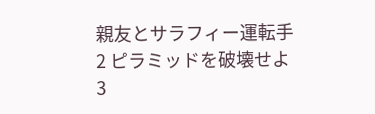親友とサラフィー運転手
2 ピラミッドを破壊せよ
3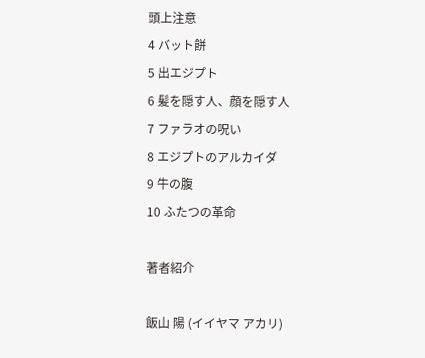頭上注意
4 バット餅
5 出エジプト
6 髪を隠す人、顔を隠す人
7 ファラオの呪い
8 エジプトのアルカイダ
9 牛の腹
10 ふたつの革命

著者紹介

飯山 陽 (イイヤマ アカリ)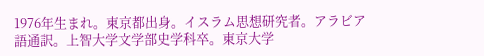1976年生まれ。東京都出身。イスラム思想研究者。アラビア語通訳。上智大学文学部史学科卒。東京大学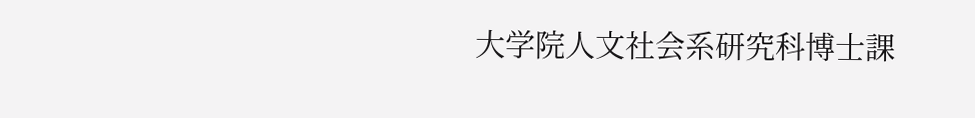大学院人文社会系研究科博士課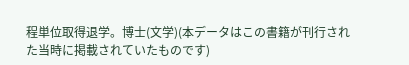程単位取得退学。博士(文学)(本データはこの書籍が刊行された当時に掲載されていたものです)